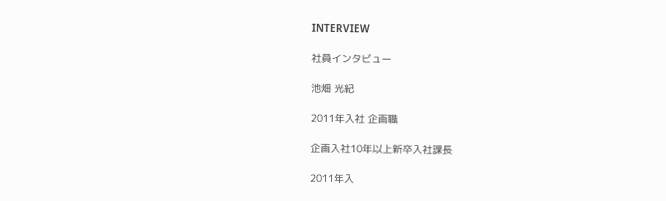INTERVIEW

社員インタビュー

池畑 光紀

2011年入社 企画職

企画入社10年以上新卒入社課長

2011年入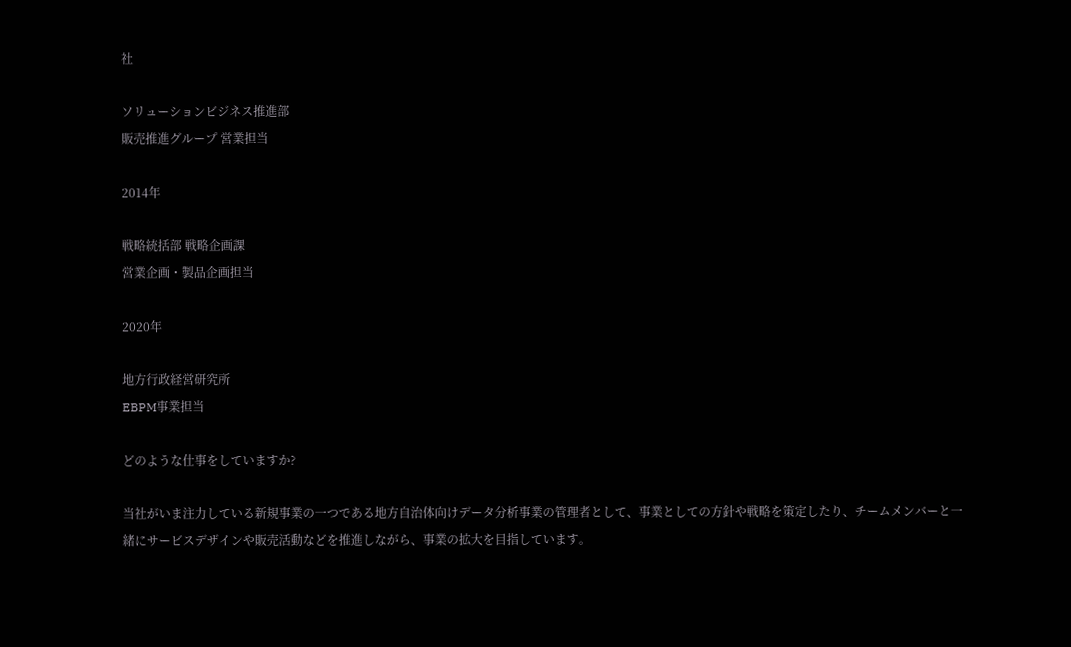社

ソリューションビジネス推進部
販売推進グループ 営業担当

2014年

戦略統括部 戦略企画課
営業企画・製品企画担当

2020年

地方行政経営研究所
EBPM事業担当

どのような仕事をしていますか?

当社がいま注力している新規事業の一つである地方自治体向けデータ分析事業の管理者として、事業としての方針や戦略を策定したり、チームメンバーと一緒にサービスデザインや販売活動などを推進しながら、事業の拡大を目指しています。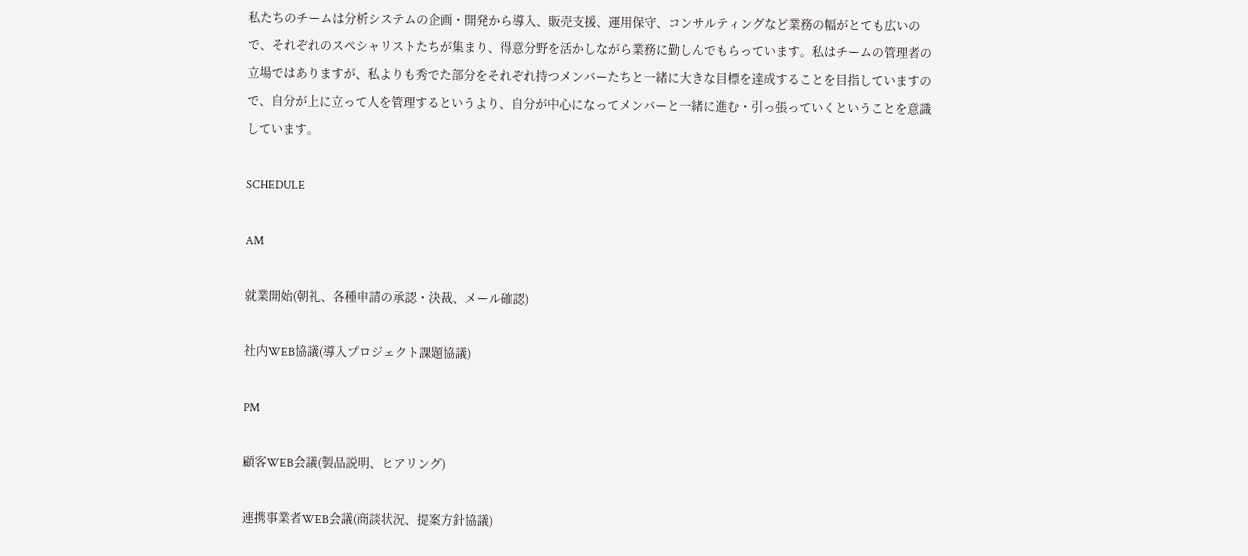私たちのチームは分析システムの企画・開発から導入、販売支援、運用保守、コンサルティングなど業務の幅がとても広いので、それぞれのスペシャリストたちが集まり、得意分野を活かしながら業務に勤しんでもらっています。私はチームの管理者の立場ではありますが、私よりも秀でた部分をそれぞれ持つメンバーたちと一緒に大きな目標を達成することを目指していますので、自分が上に立って人を管理するというより、自分が中心になってメンバーと一緒に進む・引っ張っていくということを意識しています。

SCHEDULE

AM

就業開始(朝礼、各種申請の承認・決裁、メール確認)

社内WEB協議(導入プロジェクト課題協議)

PM

顧客WEB会議(製品説明、ヒアリング)

連携事業者WEB会議(商談状況、提案方針協議)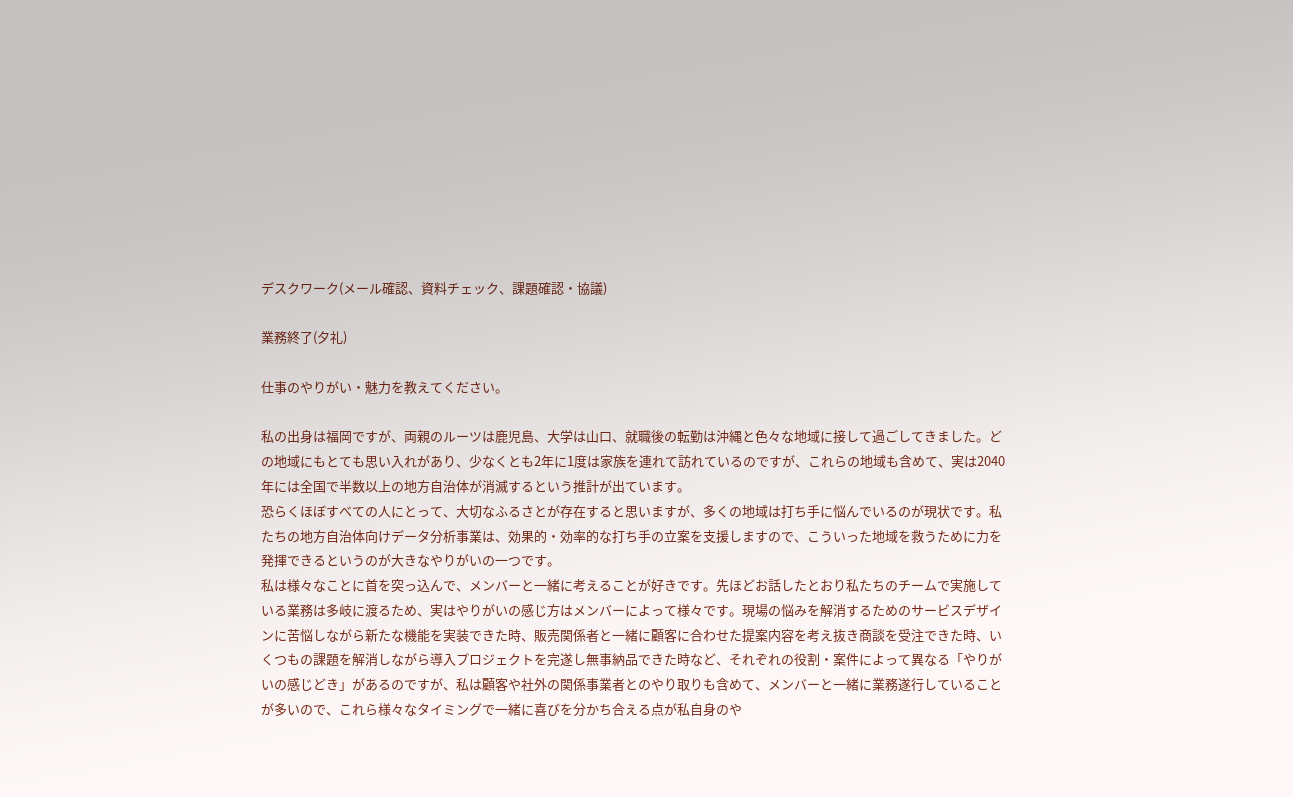デスクワーク(メール確認、資料チェック、課題確認・協議)

業務終了(夕礼)

仕事のやりがい・魅力を教えてください。

私の出身は福岡ですが、両親のルーツは鹿児島、大学は山口、就職後の転勤は沖縄と色々な地域に接して過ごしてきました。どの地域にもとても思い入れがあり、少なくとも2年に1度は家族を連れて訪れているのですが、これらの地域も含めて、実は2040年には全国で半数以上の地方自治体が消滅するという推計が出ています。
恐らくほぼすべての人にとって、大切なふるさとが存在すると思いますが、多くの地域は打ち手に悩んでいるのが現状です。私たちの地方自治体向けデータ分析事業は、効果的・効率的な打ち手の立案を支援しますので、こういった地域を救うために力を発揮できるというのが大きなやりがいの一つです。
私は様々なことに首を突っ込んで、メンバーと一緒に考えることが好きです。先ほどお話したとおり私たちのチームで実施している業務は多岐に渡るため、実はやりがいの感じ方はメンバーによって様々です。現場の悩みを解消するためのサービスデザインに苦悩しながら新たな機能を実装できた時、販売関係者と一緒に顧客に合わせた提案内容を考え抜き商談を受注できた時、いくつもの課題を解消しながら導入プロジェクトを完遂し無事納品できた時など、それぞれの役割・案件によって異なる「やりがいの感じどき」があるのですが、私は顧客や社外の関係事業者とのやり取りも含めて、メンバーと一緒に業務遂行していることが多いので、これら様々なタイミングで一緒に喜びを分かち合える点が私自身のや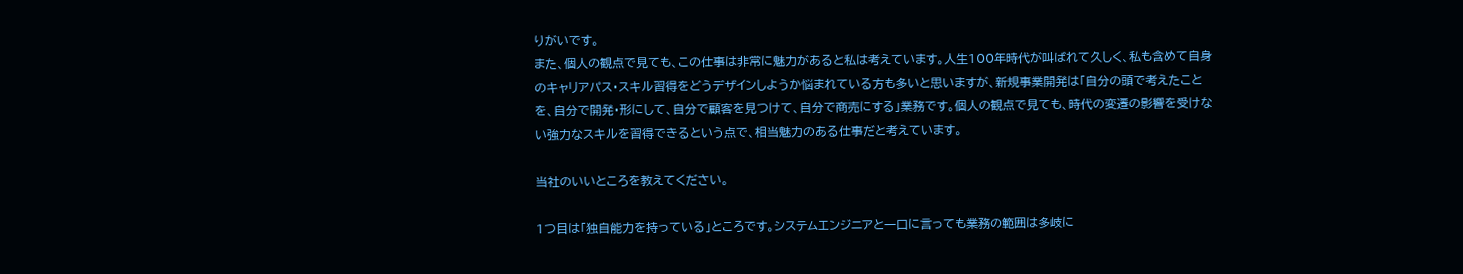りがいです。
また、個人の観点で見ても、この仕事は非常に魅力があると私は考えています。人生100年時代が叫ばれて久しく、私も含めて自身のキャリアパス・スキル習得をどうデザインしようか悩まれている方も多いと思いますが、新規事業開発は「自分の頭で考えたことを、自分で開発・形にして、自分で顧客を見つけて、自分で商売にする」業務です。個人の観点で見ても、時代の変遷の影響を受けない強力なスキルを習得できるという点で、相当魅力のある仕事だと考えています。

当社のいいところを教えてください。

1つ目は「独自能力を持っている」ところです。システムエンジニアと一口に言っても業務の範囲は多岐に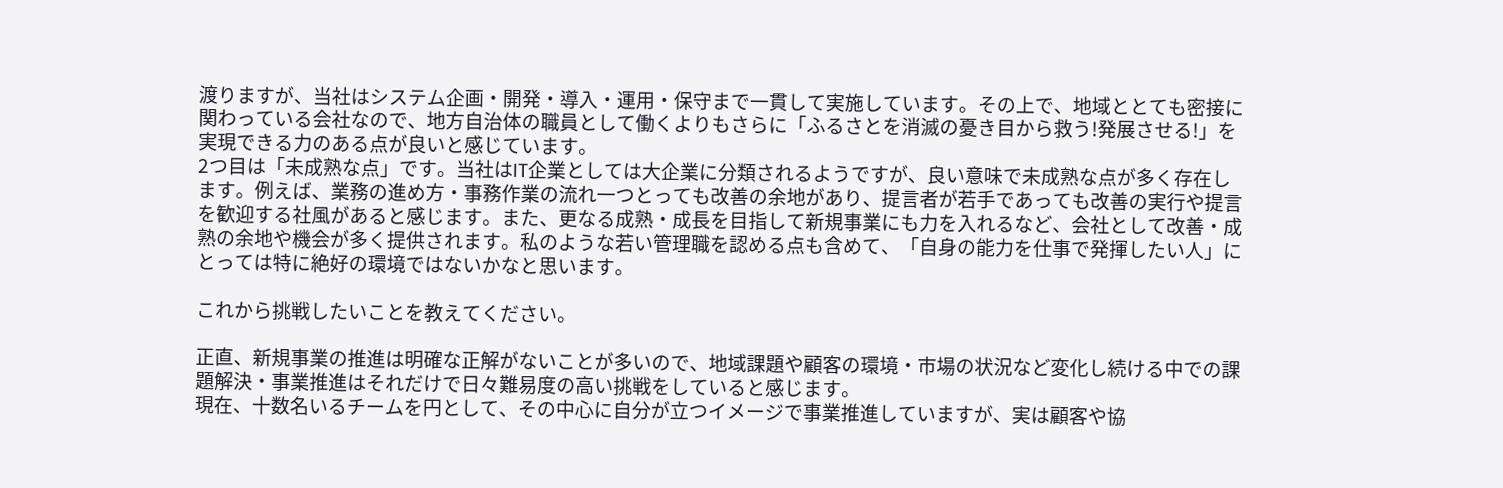渡りますが、当社はシステム企画・開発・導入・運用・保守まで一貫して実施しています。その上で、地域ととても密接に関わっている会社なので、地方自治体の職員として働くよりもさらに「ふるさとを消滅の憂き目から救う!発展させる!」を実現できる力のある点が良いと感じています。
2つ目は「未成熟な点」です。当社はIT企業としては大企業に分類されるようですが、良い意味で未成熟な点が多く存在します。例えば、業務の進め方・事務作業の流れ一つとっても改善の余地があり、提言者が若手であっても改善の実行や提言を歓迎する社風があると感じます。また、更なる成熟・成長を目指して新規事業にも力を入れるなど、会社として改善・成熟の余地や機会が多く提供されます。私のような若い管理職を認める点も含めて、「自身の能力を仕事で発揮したい人」にとっては特に絶好の環境ではないかなと思います。

これから挑戦したいことを教えてください。

正直、新規事業の推進は明確な正解がないことが多いので、地域課題や顧客の環境・市場の状況など変化し続ける中での課題解決・事業推進はそれだけで日々難易度の高い挑戦をしていると感じます。
現在、十数名いるチームを円として、その中心に自分が立つイメージで事業推進していますが、実は顧客や協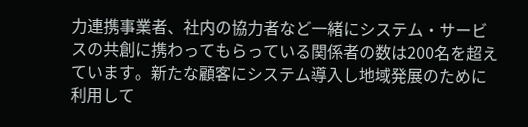力連携事業者、社内の協力者など一緒にシステム・サービスの共創に携わってもらっている関係者の数は200名を超えています。新たな顧客にシステム導入し地域発展のために利用して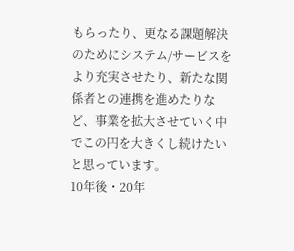もらったり、更なる課題解決のためにシステム/サービスをより充実させたり、新たな関係者との連携を進めたりなど、事業を拡大させていく中でこの円を大きくし続けたいと思っています。
10年後・20年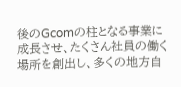後のGcomの柱となる事業に成長させ、たくさん社員の働く場所を創出し、多くの地方自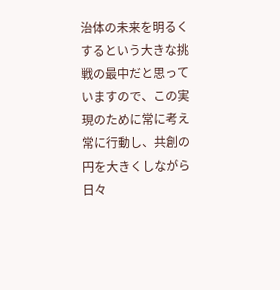治体の未来を明るくするという大きな挑戦の最中だと思っていますので、この実現のために常に考え常に行動し、共創の円を大きくしながら日々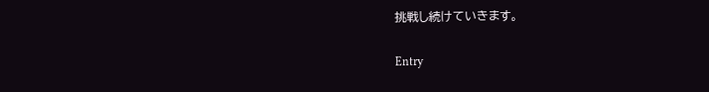挑戦し続けていきます。

Entry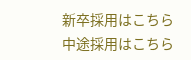新卒採用はこちら
中途採用はこちら